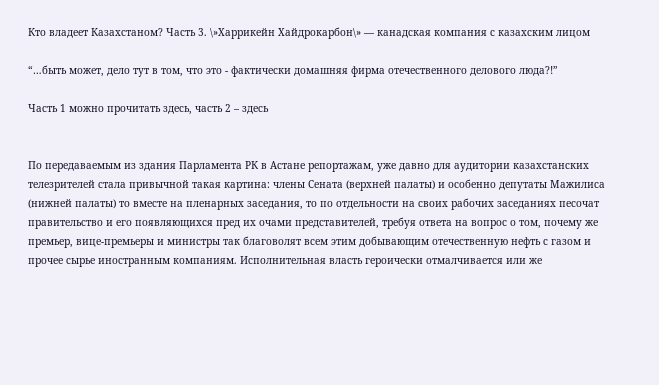Кто владеет Казахстаном? Часть 3. \»Харрикейн Хайдрокарбон\» — канадская компания с казахским лицом

“…быть может, дело тут в том, что это - фактически домашняя фирма отечественного делового люда?!”

Часть 1 можно прочитать здесь, часть 2 – здесь


По передаваемым из здания Парламента РК в Астане репортажам, уже давно для аудитории казахстанских телезрителей стала привычной такая картина: члены Сената (верхней палаты) и особенно депутаты Мажилиса (нижней палаты) то вместе на пленарных заседания, то по отдельности на своих рабочих заседаниях песочат правительство и его появляющихся пред их очами представителей, требуя ответа на вопрос о том, почему же премьер, вице-премьеры и министры так благоволят всем этим добывающим отечественную нефть с газом и прочее сырье иностранным компаниям. Исполнительная власть героически отмалчивается или же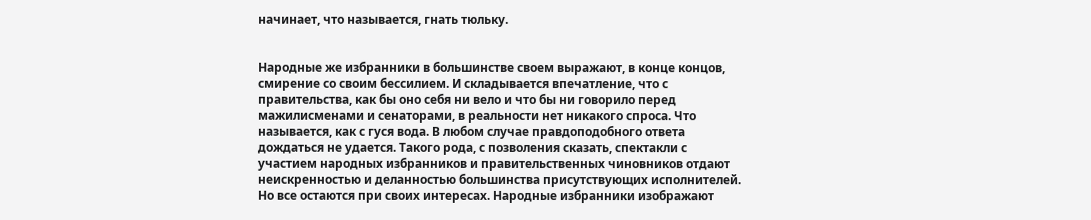начинает, что называется, гнать тюльку.


Народные же избранники в большинстве своем выражают, в конце концов, смирение со своим бессилием. И складывается впечатление, что с правительства, как бы оно себя ни вело и что бы ни говорило перед мажилисменами и сенаторами, в реальности нет никакого спроса. Что называется, как с гуся вода. В любом случае правдоподобного ответа дождаться не удается. Такого рода, с позволения сказать, спектакли с участием народных избранников и правительственных чиновников отдают неискренностью и деланностью большинства присутствующих исполнителей. Но все остаются при своих интересах. Народные избранники изображают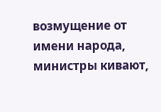возмущение от имени народа, министры кивают,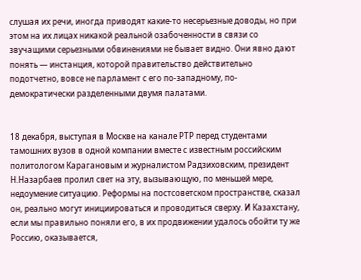слушая их речи, иногда приводят какие-то несерьезные доводы, но при этом на их лицах никакой реальной озабоченности в связи со звучащими серьезными обвинениями не бывает видно. Они явно дают понять — инстанция, которой правительство действительно подотчетно, вовсе не парламент с его по-западному, по-демократически разделенными двумя палатами.


18 декабря, выступая в Москве на канале РТР перед студентами тамошних вузов в одной компании вместе с известным российским политологом Карагановым и журналистом Радзиховским, президент Н.Назарбаев пролил свет на эту, вызывающую, по меньшей мере, недоумение ситуацию. Реформы на постсоветском пространстве, сказал он, реально могут инициироваться и проводиться сверху. И Казахстану, если мы правильно поняли его, в их продвижении удалось обойти ту же Россию, оказывается,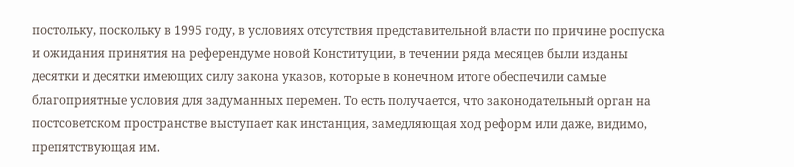постольку, поскольку в 1995 году, в условиях отсутствия представительной власти по причине роспуска и ожидания принятия на референдуме новой Конституции, в течении ряда месяцев были изданы десятки и десятки имеющих силу закона указов, которые в конечном итоге обеспечили самые благоприятные условия для задуманных перемен. То есть получается, что законодательный орган на постсоветском пространстве выступает как инстанция, замедляющая ход реформ или даже, видимо, препятствующая им.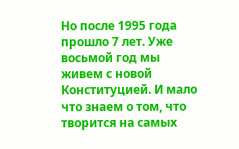Но после 1995 года прошло 7 лет. Уже восьмой год мы живем с новой Конституцией. И мало что знаем о том, что творится на самых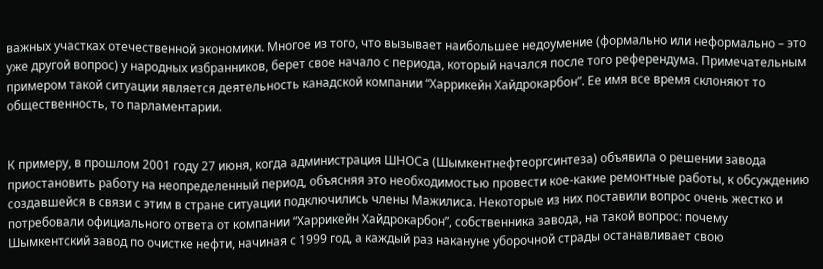важных участках отечественной экономики. Многое из того, что вызывает наибольшее недоумение (формально или неформально – это уже другой вопрос) у народных избранников, берет свое начало с периода, который начался после того референдума. Примечательным примером такой ситуации является деятельность канадской компании “Харрикейн Хайдрокарбон”. Ее имя все время склоняют то общественность, то парламентарии.


К примеру, в прошлом 2001 году 27 июня, когда администрация ШНОСа (Шымкентнефтеоргсинтеза) объявила о решении завода приостановить работу на неопределенный период, объясняя это необходимостью провести кое-какие ремонтные работы, к обсуждению создавшейся в связи с этим в стране ситуации подключились члены Мажилиса. Некоторые из них поставили вопрос очень жестко и потребовали официального ответа от компании “Харрикейн Хайдрокарбон”, собственника завода, на такой вопрос: почему Шымкентский завод по очистке нефти, начиная с 1999 год, а каждый раз накануне уборочной страды останавливает свою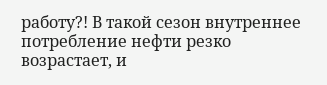работу?! В такой сезон внутреннее потребление нефти резко возрастает, и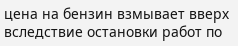цена на бензин взмывает вверх вследствие остановки работ по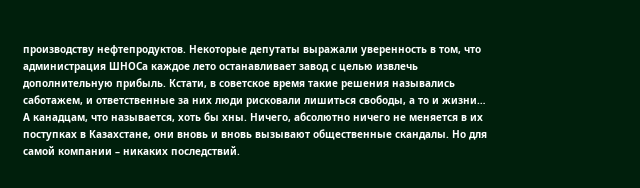производству нефтепродуктов. Некоторые депутаты выражали уверенность в том, что администрация ШНОСа каждое лето останавливает завод с целью извлечь дополнительную прибыль. Кстати, в советское время такие решения назывались саботажем, и ответственные за них люди рисковали лишиться свободы, а то и жизни… А канадцам, что называется, хоть бы хны. Ничего, абсолютно ничего не меняется в их поступках в Казахстане, они вновь и вновь вызывают общественные скандалы. Но для самой компании – никаких последствий.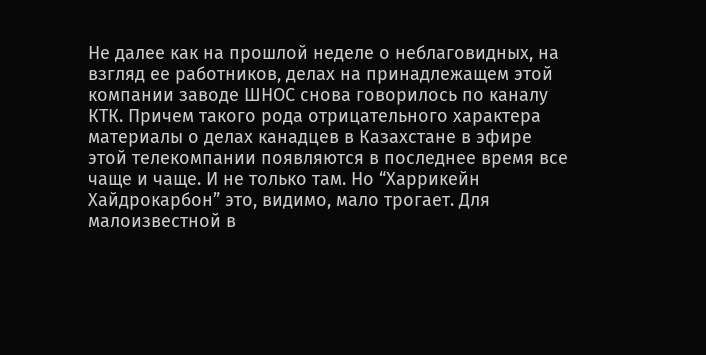Не далее как на прошлой неделе о неблаговидных, на взгляд ее работников, делах на принадлежащем этой компании заводе ШНОС снова говорилось по каналу КТК. Причем такого рода отрицательного характера материалы о делах канадцев в Казахстане в эфире этой телекомпании появляются в последнее время все чаще и чаще. И не только там. Но “Харрикейн Хайдрокарбон” это, видимо, мало трогает. Для малоизвестной в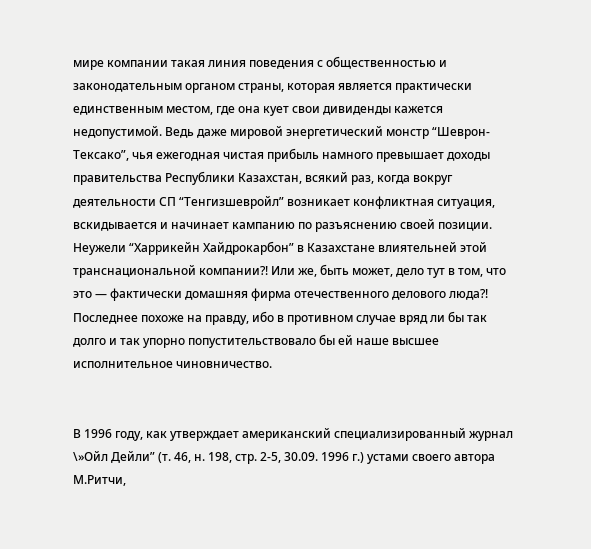мире компании такая линия поведения с общественностью и законодательным органом страны, которая является практически единственным местом, где она кует свои дивиденды кажется недопустимой. Ведь даже мировой энергетический монстр “Шеврон-Тексако”, чья ежегодная чистая прибыль намного превышает доходы правительства Республики Казахстан, всякий раз, когда вокруг деятельности СП “Тенгизшевройл” возникает конфликтная ситуация, вскидывается и начинает кампанию по разъяснению своей позиции. Неужели “Харрикейн Хайдрокарбон” в Казахстане влиятельней этой транснациональной компании?! Или же, быть может, дело тут в том, что это — фактически домашняя фирма отечественного делового люда?! Последнее похоже на правду, ибо в противном случае вряд ли бы так долго и так упорно попустительствовало бы ей наше высшее исполнительное чиновничество.


В 1996 году, как утверждает американский специализированный журнал \»Ойл Дейли” (т. 46, н. 198, стр. 2-5, 30.09. 1996 г.) устами своего автора М.Ритчи,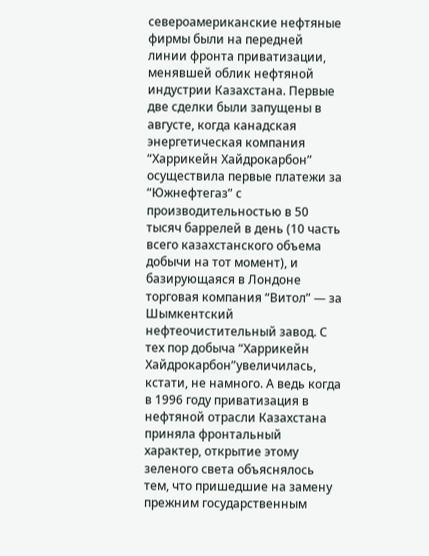североамериканские нефтяные фирмы были на передней линии фронта приватизации, менявшей облик нефтяной индустрии Казахстана. Первые две сделки были запущены в августе, когда канадская энергетическая компания “Харрикейн Хайдрокарбон” осуществила первые платежи за “Южнефтегаз” с производительностью в 50 тысяч баррелей в день (10 часть всего казахстанского объема добычи на тот момент), и базирующаяся в Лондоне торговая компания “Витол” — за Шымкентский нефтеочистительный завод. С тех пор добыча “Харрикейн Хайдрокарбон”увеличилась, кстати, не намного. А ведь когда в 1996 году приватизация в нефтяной отрасли Казахстана приняла фронтальный характер, открытие этому зеленого света объяснялось тем, что пришедшие на замену прежним государственным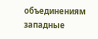объединениям западные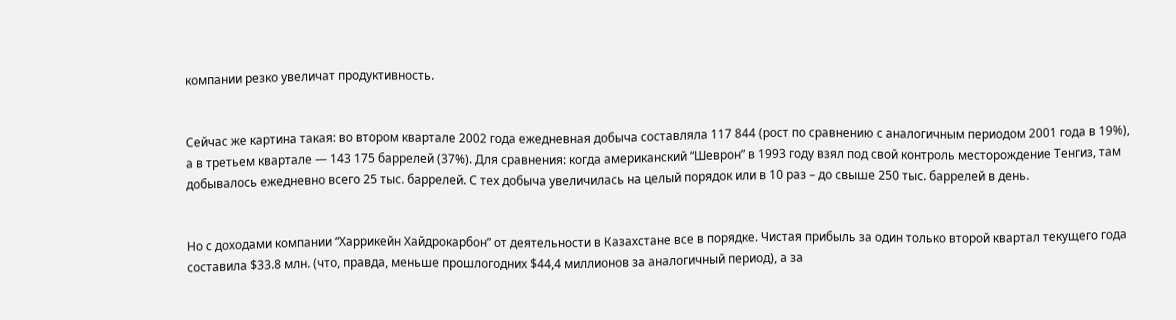компании резко увеличат продуктивность.


Сейчас же картина такая: во втором квартале 2002 года ежедневная добыча составляла 117 844 (рост по сравнению с аналогичным периодом 2001 года в 19%), а в третьем квартале — 143 175 баррелей (37%). Для сравнения: когда американский “Шеврон” в 1993 году взял под свой контроль месторождение Тенгиз, там добывалось ежедневно всего 25 тыс. баррелей. С тех добыча увеличилась на целый порядок или в 10 раз – до свыше 250 тыс. баррелей в день.


Но с доходами компании “Харрикейн Хайдрокарбон” от деятельности в Казахстане все в порядке. Чистая прибыль за один только второй квартал текущего года составила $33.8 млн. (что, правда, меньше прошлогодних $44,4 миллионов за аналогичный период), а за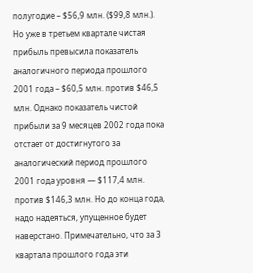полугодие – $56,9 млн. ($99,8 млн.). Но уже в третьем квартале чистая прибыль превысила показатель аналогичного периода прошлого 2001 года – $60,5 млн. против $46,5 млн. Однако показатель чистой прибыли за 9 месяцев 2002 года пока отстает от достигнутого за аналогический период прошлого 2001 года уровня — $117,4 млн. против $146,3 млн. Но до конца года, надо надеяться, упущенное будет наверстано. Примечательно, что за 3 квартала прошлого года эти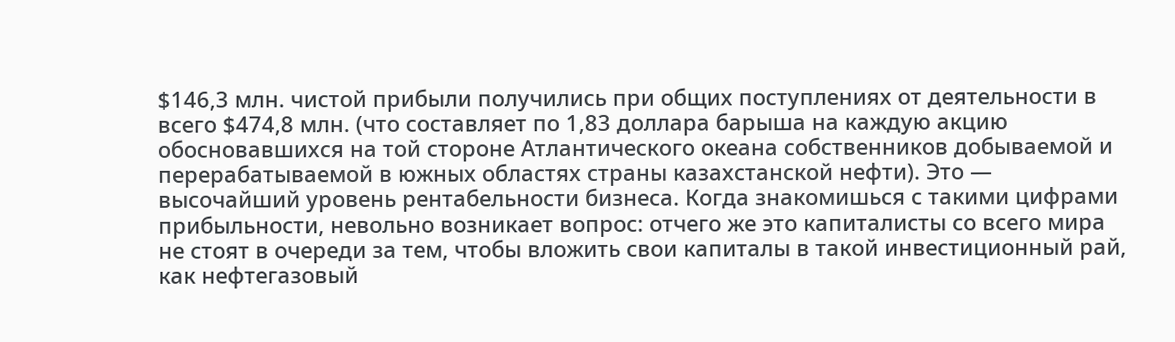$146,3 млн. чистой прибыли получились при общих поступлениях от деятельности в всего $474,8 млн. (что составляет по 1,83 доллара барыша на каждую акцию обосновавшихся на той стороне Атлантического океана собственников добываемой и перерабатываемой в южных областях страны казахстанской нефти). Это — высочайший уровень рентабельности бизнеса. Когда знакомишься с такими цифрами прибыльности, невольно возникает вопрос: отчего же это капиталисты со всего мира не стоят в очереди за тем, чтобы вложить свои капиталы в такой инвестиционный рай, как нефтегазовый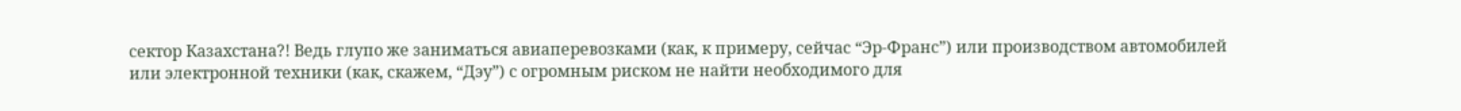сектор Казахстана?! Ведь глупо же заниматься авиаперевозками (как, к примеру, сейчас “Эр-Франс”) или производством автомобилей или электронной техники (как, скажем, “Дэу”) с огромным риском не найти необходимого для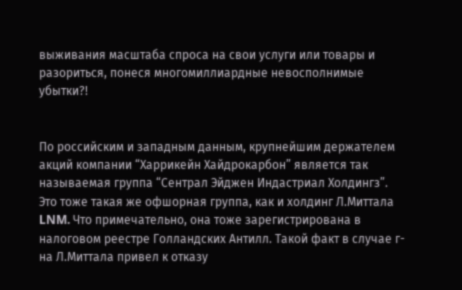выживания масштаба спроса на свои услуги или товары и разориться, понеся многомиллиардные невосполнимые убытки?!


По российским и западным данным, крупнейшим держателем акций компании “Харрикейн Хайдрокарбон” является так называемая группа “Сентрал Эйджен Индастриал Холдингз”. Это тоже такая же офшорная группа, как и холдинг Л.Миттала LNM. Что примечательно, она тоже зарегистрирована в налоговом реестре Голландских Антилл. Такой факт в случае г-на Л.Миттала привел к отказу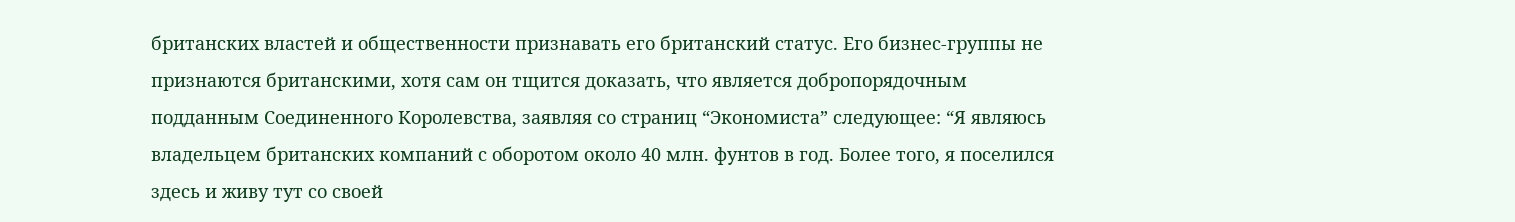британских властей и общественности признавать его британский статус. Его бизнес-группы не признаются британскими, хотя сам он тщится доказать, что является добропорядочным подданным Соединенного Королевства, заявляя со страниц “Экономиста” следующее: “Я являюсь владельцем британских компаний с оборотом около 40 млн. фунтов в год. Более того, я поселился здесь и живу тут со своей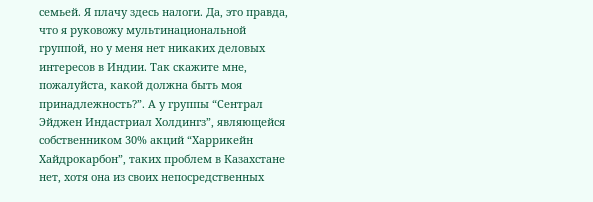семьей. Я плачу здесь налоги. Да, это правда, что я руковожу мультинациональной группой, но у меня нет никаких деловых интересов в Индии. Так скажите мне, пожалуйста, какой должна быть моя принадлежность?”. А у группы “Сентрал Эйджен Индастриал Холдингз”, являющейся собственником 30% акций “Харрикейн Хайдрокарбон”, таких проблем в Казахстане нет, хотя она из своих непосредственных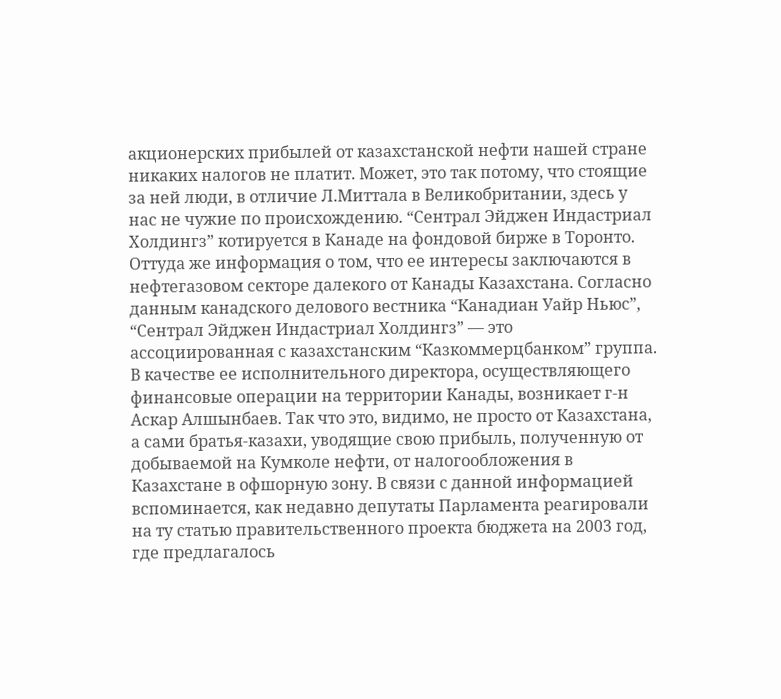акционерских прибылей от казахстанской нефти нашей стране никаких налогов не платит. Может, это так потому, что стоящие за ней люди, в отличие Л.Миттала в Великобритании, здесь у нас не чужие по происхождению. “Сентрал Эйджен Индастриал Холдингз” котируется в Канаде на фондовой бирже в Торонто. Оттуда же информация о том, что ее интересы заключаются в нефтегазовом секторе далекого от Канады Казахстана. Согласно данным канадского делового вестника “Канадиан Уайр Ньюс”, “Сентрал Эйджен Индастриал Холдингз” — это ассоциированная с казахстанским “Казкоммерцбанком” группа. В качестве ее исполнительного директора, осуществляющего финансовые операции на территории Канады, возникает г-н Аскар Алшынбаев. Так что это, видимо, не просто от Казахстана, а сами братья-казахи, уводящие свою прибыль, полученную от добываемой на Кумколе нефти, от налогообложения в Казахстане в офшорную зону. В связи с данной информацией вспоминается, как недавно депутаты Парламента реагировали на ту статью правительственного проекта бюджета на 2003 год, где предлагалось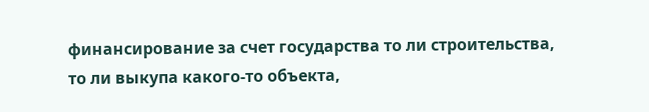финансирование за счет государства то ли строительства, то ли выкупа какого-то объекта,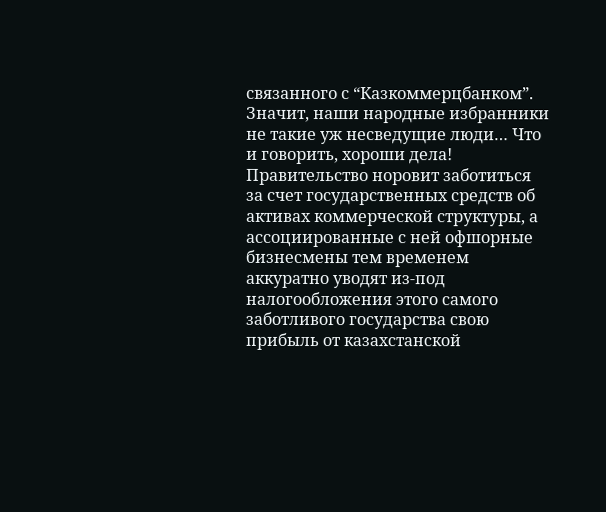связанного с “Казкоммерцбанком”. Значит, наши народные избранники не такие уж несведущие люди… Что и говорить, хороши дела! Правительство норовит заботиться за счет государственных средств об активах коммерческой структуры, а ассоциированные с ней офшорные бизнесмены тем временем аккуратно уводят из-под налогообложения этого самого заботливого государства свою прибыль от казахстанской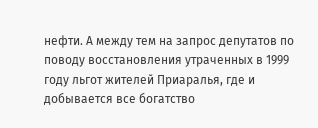нефти. А между тем на запрос депутатов по поводу восстановления утраченных в 1999 году льгот жителей Приаралья, где и добывается все богатство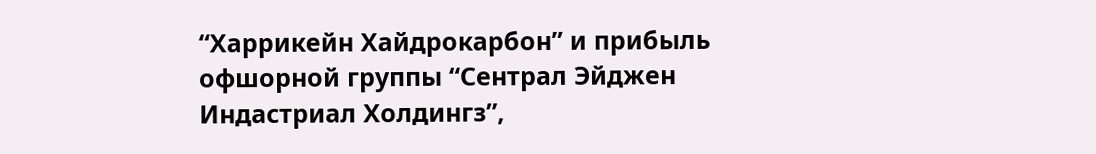“Харрикейн Хайдрокарбон” и прибыль офшорной группы “Сентрал Эйджен Индастриал Холдингз”,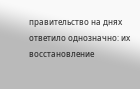правительство на днях ответило однозначно: их восстановление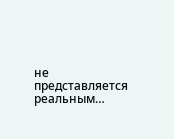не представляется реальным…